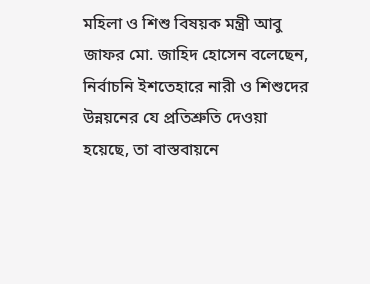মহিলা ও শিশু বিষয়ক মন্ত্রী আবু জাফর মো. জাহিদ হোসেন বলেছেন, নির্বাচনি ইশতেহারে নারী ও শিশুদের উন্নয়নের যে প্রতিশ্রুতি দেওয়া হয়েছে, তা বাস্তবায়নে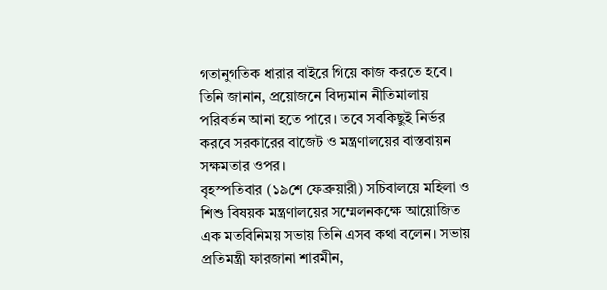গতানুগতিক ধারার বাইরে গিয়ে কাজ করতে হবে। তিনি জানান, প্রয়োজনে বিদ্যমান নীতিমালায় পরিবর্তন আনা হতে পারে। তবে সবকিছুই নির্ভর করবে সরকারের বাজেট ও মন্ত্রণালয়ের বাস্তবায়ন সক্ষমতার ওপর।
বৃহস্পতিবার (১৯শে ফেব্রুয়ারী) সচিবালয়ে মহিলা ও শিশু বিষয়ক মন্ত্রণালয়ের সম্মেলনকক্ষে আয়োজিত এক মতবিনিময় সভায় তিনি এসব কথা বলেন। সভায় প্রতিমন্ত্রী ফারজানা শারমীন,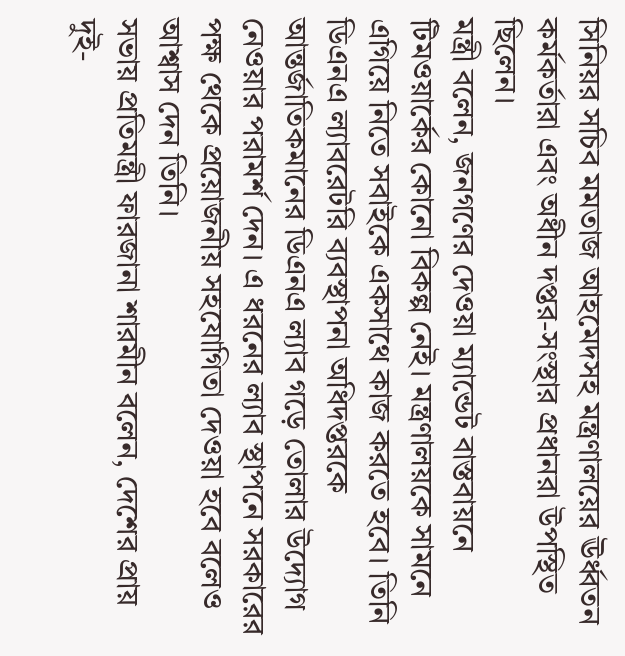সিনিয়র সচিব মমতাজ আহমেদসহ মন্ত্রণালয়ের ঊর্ধ্বতন কর্মকর্তারা এবং অধীন দপ্তর-সংস্থার প্রধানরা উপস্থিত ছিলেন।
মন্ত্রী বলেন, জনগণের দেওয়া ম্যান্ডেট বাস্তবায়নে টিমওয়ার্কের কোনো বিকল্প নেই। মন্ত্রণালয়কে সামনে এগিয়ে নিতে সবাইকে একসাথে কাজ করতে হবে। তিনি ডিএনএ ল্যাবরেটরি ব্যবস্থাপনা অধিদপ্তরকে আন্তর্জাতিকমানের ডিএনএ ল্যাব গড়ে তোলার উদ্যোগ নেওয়ার পরামর্শ দেন। এ ধরনের ল্যাব স্থাপনে সরকারের পক্ষ থেকে প্রয়োজনীয় সহযোগিতা দেওয়া হবে বলেও আশ্বাস দেন তিনি।
সভায় প্রতিমন্ত্রী ফারজানা শারমীন বলেন, দেশের প্রায় দুই-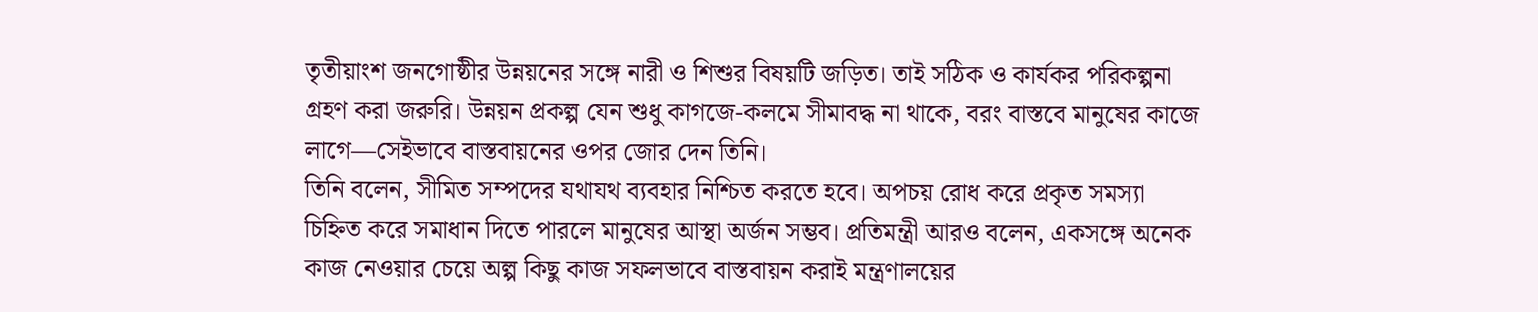তৃতীয়াংশ জনগোষ্ঠীর উন্নয়নের সঙ্গে নারী ও শিশুর বিষয়টি জড়িত। তাই সঠিক ও কার্যকর পরিকল্পনা গ্রহণ করা জরুরি। উন্নয়ন প্রকল্প যেন শুধু কাগজে-কলমে সীমাবদ্ধ না থাকে, বরং বাস্তবে মানুষের কাজে লাগে—সেইভাবে বাস্তবায়নের ওপর জোর দেন তিনি।
তিনি বলেন, সীমিত সম্পদের যথাযথ ব্যবহার নিশ্চিত করতে হবে। অপচয় রোধ করে প্রকৃত সমস্যা চিহ্নিত করে সমাধান দিতে পারলে মানুষের আস্থা অর্জন সম্ভব। প্রতিমন্ত্রী আরও বলেন, একসঙ্গে অনেক কাজ নেওয়ার চেয়ে অল্প কিছু কাজ সফলভাবে বাস্তবায়ন করাই মন্ত্রণালয়ের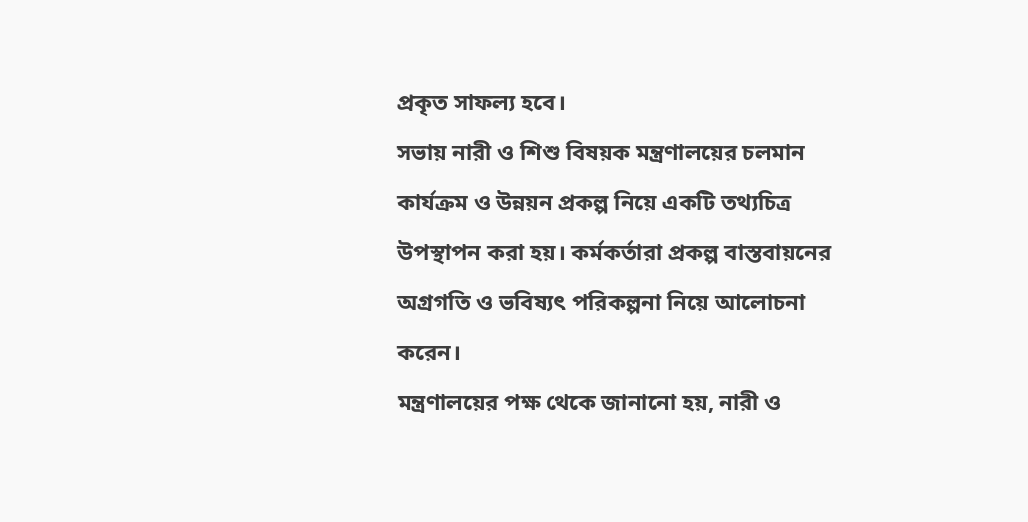প্রকৃত সাফল্য হবে।
সভায় নারী ও শিশু বিষয়ক মন্ত্রণালয়ের চলমান কার্যক্রম ও উন্নয়ন প্রকল্প নিয়ে একটি তথ্যচিত্র উপস্থাপন করা হয়। কর্মকর্তারা প্রকল্প বাস্তবায়নের অগ্রগতি ও ভবিষ্যৎ পরিকল্পনা নিয়ে আলোচনা করেন।
মন্ত্রণালয়ের পক্ষ থেকে জানানো হয়, নারী ও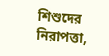শিশুদের নিরাপত্তা,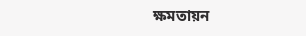ক্ষমতায়ন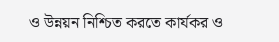ও উন্নয়ন নিশ্চিত করতে কার্যকর ও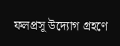ফলপ্রসূ উদ্যোগ গ্রহণে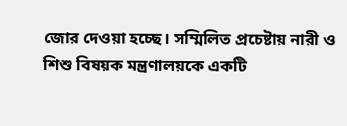জোর দেওয়া হচ্ছে। সম্মিলিত প্রচেষ্টায় নারী ও শিশু বিষয়ক মন্ত্রণালয়কে একটি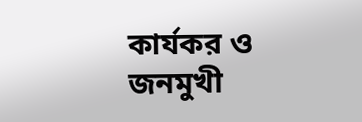কার্যকর ও জনমুখী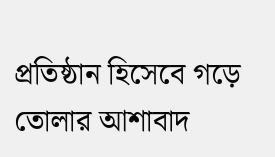প্রতিষ্ঠান হিসেবে গড়ে তোলার আশাবাদ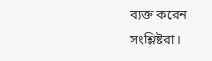ব্যক্ত করেন সংশ্লিষ্টরা।